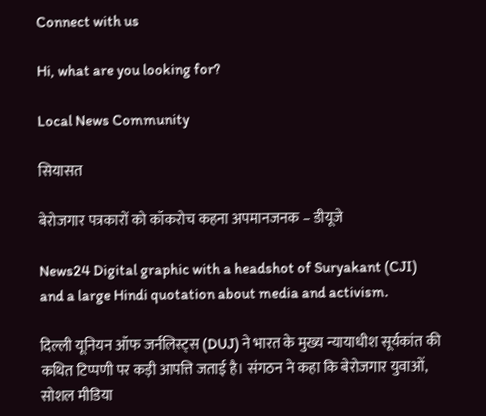Connect with us

Hi, what are you looking for?

Local News Community

सियासत

बेरोजगार पत्रकारों को कॉकरोच कहना अपमानजनक – डीयूजे

News24 Digital graphic with a headshot of Suryakant (CJI) and a large Hindi quotation about media and activism.

दिल्ली यूनियन ऑफ जर्नलिस्ट्स (DUJ) ने भारत के मुख्य न्यायाधीश सूर्यकांत की कथित टिप्पणी पर कड़ी आपत्ति जताई है। संगठन ने कहा कि बेरोजगार युवाओं, सोशल मीडिया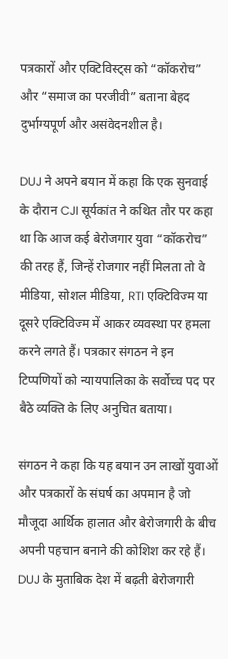पत्रकारों और एक्टिविस्ट्स को “कॉकरोच” और “समाज का परजीवी” बताना बेहद दुर्भाग्यपूर्ण और असंवेदनशील है।

DUJ ने अपने बयान में कहा कि एक सुनवाई के दौरान CJI सूर्यकांत ने कथित तौर पर कहा था कि आज कई बेरोजगार युवा “कॉकरोच” की तरह हैं, जिन्हें रोजगार नहीं मिलता तो वे मीडिया, सोशल मीडिया, RTI एक्टिविज्म या दूसरे एक्टिविज्म में आकर व्यवस्था पर हमला करने लगते हैं। पत्रकार संगठन ने इन टिप्पणियों को न्यायपालिका के सर्वोच्च पद पर बैठे व्यक्ति के लिए अनुचित बताया।

संगठन ने कहा कि यह बयान उन लाखों युवाओं और पत्रकारों के संघर्ष का अपमान है जो मौजूदा आर्थिक हालात और बेरोजगारी के बीच अपनी पहचान बनाने की कोशिश कर रहे हैं। DUJ के मुताबिक देश में बढ़ती बेरोजगारी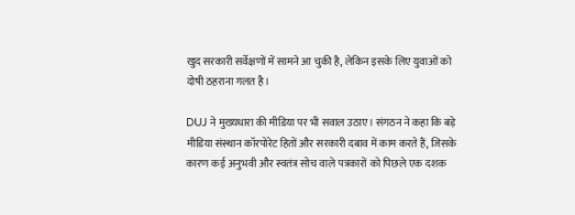खुद सरकारी सर्वेक्षणों में सामने आ चुकी है, लेकिन इसके लिए युवाओं को दोषी ठहराना गलत है।

DUJ ने मुख्यधारा की मीडिया पर भी सवाल उठाए। संगठन ने कहा कि बड़े मीडिया संस्थान कॉरपोरेट हितों और सरकारी दबाव में काम करते हैं, जिसके कारण कई अनुभवी और स्वतंत्र सोच वाले पत्रकारों को पिछले एक दशक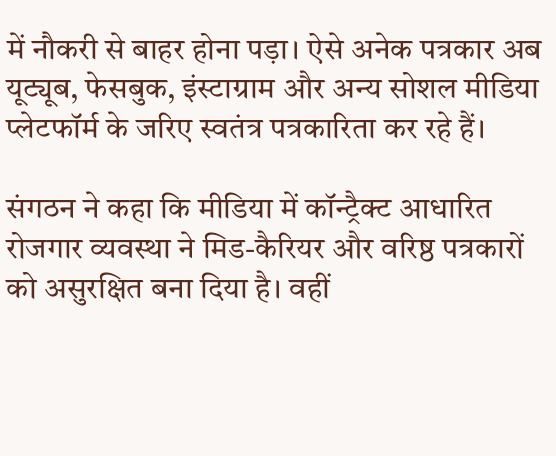में नौकरी से बाहर होना पड़ा। ऐसे अनेक पत्रकार अब यूट्यूब, फेसबुक, इंस्टाग्राम और अन्य सोशल मीडिया प्लेटफॉर्म के जरिए स्वतंत्र पत्रकारिता कर रहे हैं।

संगठन ने कहा कि मीडिया में कॉन्ट्रैक्ट आधारित रोजगार व्यवस्था ने मिड-कैरियर और वरिष्ठ पत्रकारों को असुरक्षित बना दिया है। वहीं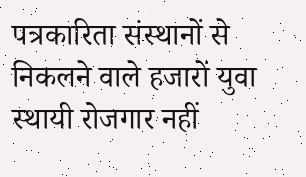पत्रकारिता संस्थानों से निकलने वाले हजारों युवा स्थायी रोजगार नहीं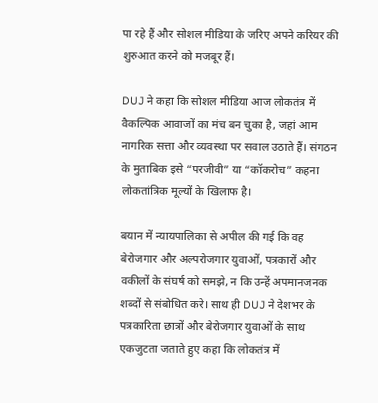पा रहे हैं और सोशल मीडिया के जरिए अपने करियर की शुरुआत करने को मजबूर हैं।

DUJ ने कहा कि सोशल मीडिया आज लोकतंत्र में वैकल्पिक आवाजों का मंच बन चुका है, जहां आम नागरिक सत्ता और व्यवस्था पर सवाल उठाते हैं। संगठन के मुताबिक इसे “परजीवी” या “कॉकरोच” कहना लोकतांत्रिक मूल्यों के खिलाफ है।

बयान में न्यायपालिका से अपील की गई कि वह बेरोजगार और अल्परोजगार युवाओं, पत्रकारों और वकीलों के संघर्ष को समझे, न कि उन्हें अपमानजनक शब्दों से संबोधित करे। साथ ही DUJ ने देशभर के पत्रकारिता छात्रों और बेरोजगार युवाओं के साथ एकजुटता जताते हुए कहा कि लोकतंत्र में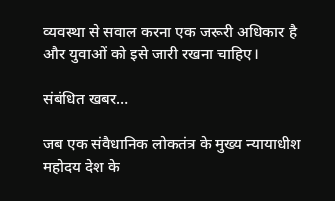व्यवस्था से सवाल करना एक जरूरी अधिकार है और युवाओं को इसे जारी रखना चाहिए।

संबंधित खबर…

जब एक संवैधानिक लोकतंत्र के मुख्य न्यायाधीश महोदय देश के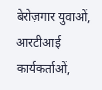बेरोज़गार युवाओं, आरटीआई कार्यकर्ताओं,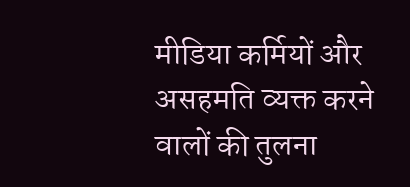मीडिया कर्मियों और असहमति व्यक्त करने वालों की तुलना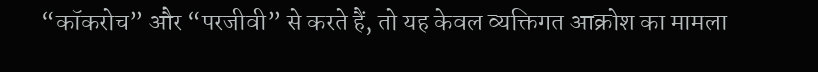“कॉकरोच” और “परजीवी” से करते हैं, तो यह केवल व्यक्तिगत आक्रोश का मामला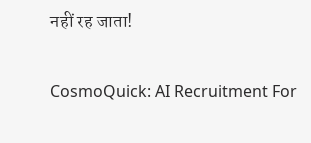नहीं रह जाता!

CosmoQuick: AI Recruitment For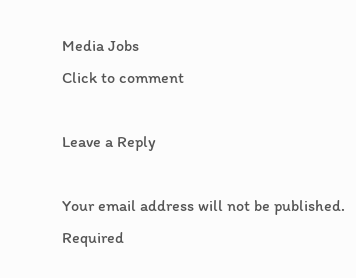Media Jobs
Click to comment

Leave a Reply

Your email address will not be published. Required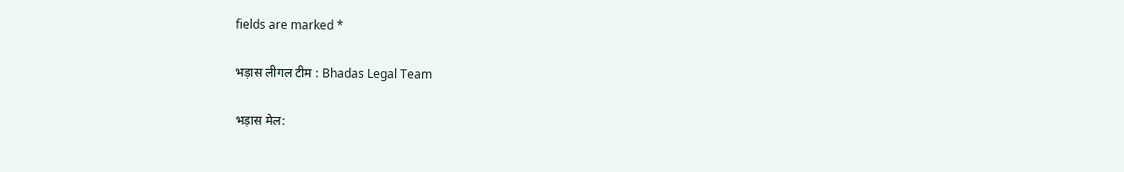fields are marked *

भड़ास लीगल टीम : Bhadas Legal Team

भड़ास मेल: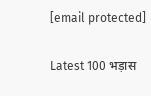[email protected]

Latest 100 भड़ास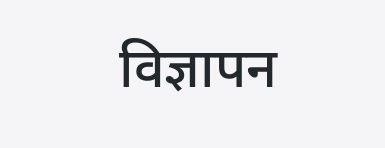विज्ञापन